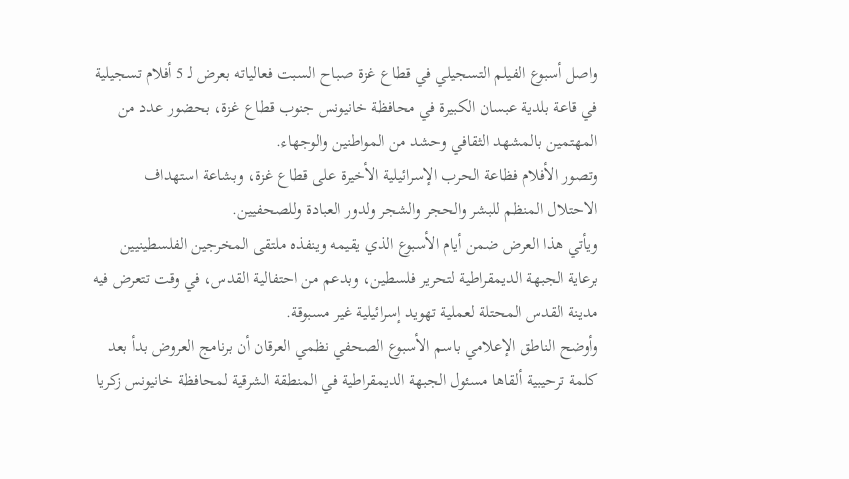واصل أسبوع الفيلم التسجيلي في قطاع غزة صباح السبت فعالياته بعرض لـ 5 أفلام تسجيلية في قاعة بلدية عبسان الكبيرة في محافظة خانيونس جنوب قطاع غزة، بحضور عدد من المهتمين بالمشهد الثقافي وحشد من المواطنين والوجهاء.
وتصور الأفلام فظاعة الحرب الإسرائيلية الأخيرة على قطاع غزة، وبشاعة استهداف الاحتلال المنظم للبشر والحجر والشجر ولدور العبادة وللصحفيين.
ويأتي هذا العرض ضمن أيام الأسبوع الذي يقيمه وينفذه ملتقى المخرجين الفلسطينيين برعاية الجبهة الديمقراطية لتحرير فلسطين، وبدعم من احتفالية القدس، في وقت تتعرض فيه مدينة القدس المحتلة لعملية تهويد إسرائيلية غير مسبوقة.
وأوضح الناطق الإعلامي باسم الأسبوع الصحفي نظمي العرقان أن برنامج العروض بدأ بعد كلمة ترحيبية ألقاها مسئول الجبهة الديمقراطية في المنطقة الشرقية لمحافظة خانيونس زكريا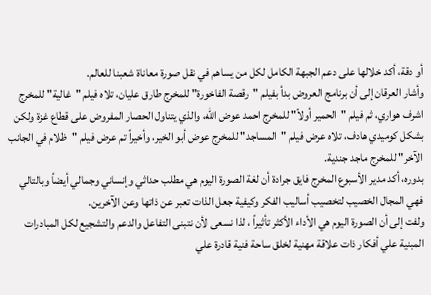أو دقة، أكد خلالها على دعم الجبهة الكامل لكل من يساهم في نقل صورة معاناة شعبنا للعالم.
وأشار العرقان إلى أن برنامج العروض بدأ بفيلم "رقصة الفاخورة" للمخرج طارق عليان، تلاه فيلم "غالية" للمخرج اشرف هواري، ثم فيلم "الحمير أولاً" للمخرج احمد عوض الله، والذي يتناول الحصار المفروض على قطاع غزة ولكن بشكل كوميدي هادف، تلاه عرض فيلم "المساجد" للمخرج عوض أبو الخير، وأخيراً تم عرض فيلم "ظلام في الجانب الآخر" للمخرج ماجد جندية.
بدوره، أكد مدير الأسبوع المخرج فايق جرادة أن لغة الصورة اليوم هي مطلب حداثي وإنساني وجمالي أيضاً وبالتالي فهي المجال الخصيب لتخصيب أساليب الفكر وكيفية جعل الذات تعبر عن ذاتها وعن الآخرين.
ولفت إلى أن الصورة اليوم هي الأداء الأكثر تأثيراً ، لذا نسعى لأن نتبنى التفاعل والدعم والتشجيع لكل المبادرات المبنية علي أفكار ذات علاقة مهنية لخلق ساحة فنية قادرة علي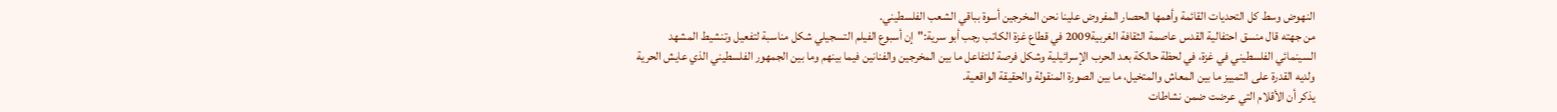النهوض وسط كل التحديات القائمة وأهمها الحصار المفروض علينا نحن المخرجين أسوة بباقي الشعب الفلسطيني.
من جهته قال منسق احتفالية القدس عاصمة الثقافة الغربية2009 في قطاع غزة الكاتب رجب أبو سرية:"إن أسبوع الفيلم التسجيلي شكل مناسبة لتفعيل وتنشيط المشهد السينمائي الفلسطيني في غزة، في لحظة حالكة بعد الحرب الإسرائيلية وشكل فرصة للتفاعل ما بين المخرجين والفنانين فيما بينهم وما بين الجمهور الفلسطيني الذي عايش الحرية ولديه القدرة على التمييز ما بين المعاش والمتخيل، ما بين الصورة المنقولة والحقيقة الواقعية.
يذكر أن الأقلام التي عرضت ضمن نشاطات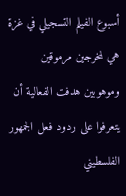أسبوع الفيلم التسجيلي في غزة هي لمخرجين مرموقين وموهوبين هدفت الفعالية أن يتعرفوا على ردود فعل الجمهور الفلسطيني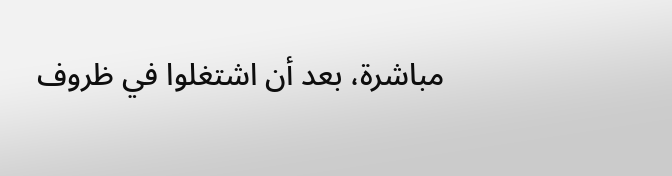مباشرة، بعد أن اشتغلوا في ظروف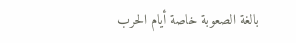بالغة الصعوبة خاصة أيام الحرب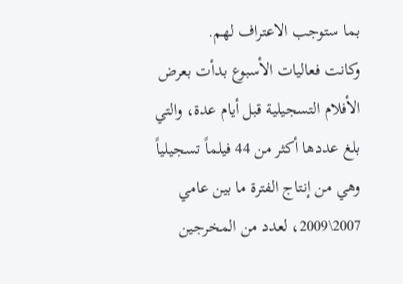بما ستوجب الاعتراف لهم.
وكانت فعاليات الأسبوع بدأت بعرض الأفلام التسجيلية قبل أيام عدة، والتي بلغ عددها أكثر من 44 فيلماً تسجيلياً وهي من إنتاج الفترة ما بين عامي 2007\2009، لعدد من المخرجين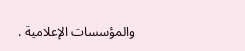والمؤسسات الإعلامية .